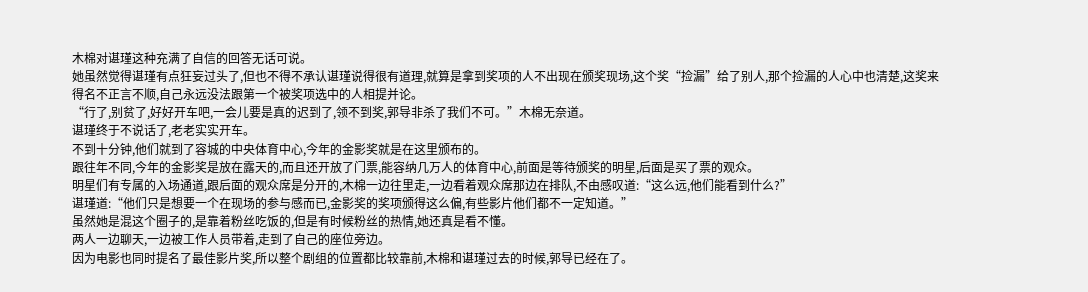木棉对谌瑾这种充满了自信的回答无话可说。
她虽然觉得谌瑾有点狂妄过头了,但也不得不承认谌瑾说得很有道理,就算是拿到奖项的人不出现在颁奖现场,这个奖“捡漏”给了别人,那个捡漏的人心中也清楚,这奖来得名不正言不顺,自己永远没法跟第一个被奖项选中的人相提并论。
“行了,别贫了,好好开车吧,一会儿要是真的迟到了,领不到奖,郭导非杀了我们不可。”木棉无奈道。
谌瑾终于不说话了,老老实实开车。
不到十分钟,他们就到了容城的中央体育中心,今年的金影奖就是在这里颁布的。
跟往年不同,今年的金影奖是放在露天的,而且还开放了门票,能容纳几万人的体育中心,前面是等待颁奖的明星,后面是买了票的观众。
明星们有专属的入场通道,跟后面的观众席是分开的,木棉一边往里走,一边看着观众席那边在排队,不由感叹道:“这么远,他们能看到什么?”
谌瑾道:“他们只是想要一个在现场的参与感而已,金影奖的奖项颁得这么偏,有些影片他们都不一定知道。”
虽然她是混这个圈子的,是靠着粉丝吃饭的,但是有时候粉丝的热情,她还真是看不懂。
两人一边聊天,一边被工作人员带着,走到了自己的座位旁边。
因为电影也同时提名了最佳影片奖,所以整个剧组的位置都比较靠前,木棉和谌瑾过去的时候,郭导已经在了。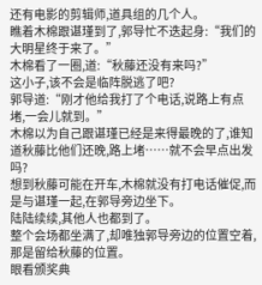还有电影的剪辑师,道具组的几个人。
瞧着木棉跟谌瑾到了,郭导忙不迭起身:“我们的大明星终于来了。”
木棉看了一圈,道:“秋藤还没有来吗?”
这小子,该不会是临阵脱逃了吧?
郭导道:“刚才他给我打了个电话,说路上有点堵,一会儿就到。”
木棉以为自己跟谌瑾已经是来得最晚的了,谁知道秋藤比他们还晚,路上堵……就不会早点出发吗?
想到秋藤可能在开车,木棉就没有打电话催促,而是与谌瑾一起,在郭导旁边坐下。
陆陆续续,其他人也都到了。
整个会场都坐满了,却唯独郭导旁边的位置空着,那是留给秋藤的位置。
眼看颁奖典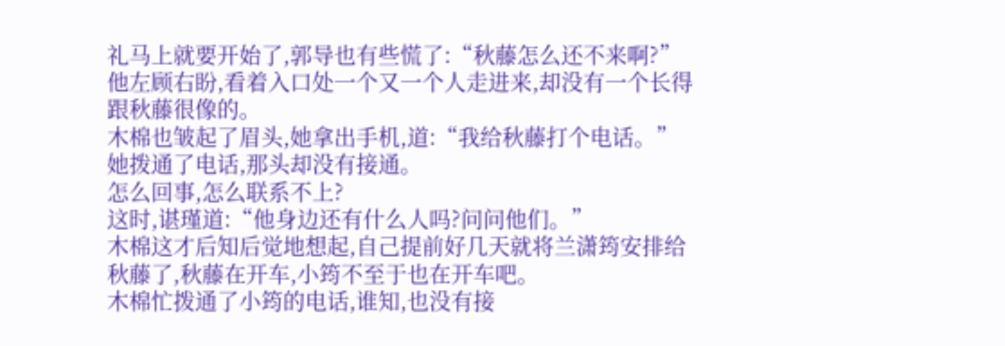礼马上就要开始了,郭导也有些慌了:“秋藤怎么还不来啊?”
他左顾右盼,看着入口处一个又一个人走进来,却没有一个长得跟秋藤很像的。
木棉也皱起了眉头,她拿出手机,道:“我给秋藤打个电话。”
她拨通了电话,那头却没有接通。
怎么回事,怎么联系不上?
这时,谌瑾道:“他身边还有什么人吗?问问他们。”
木棉这才后知后觉地想起,自己提前好几天就将兰潇筠安排给秋藤了,秋藤在开车,小筠不至于也在开车吧。
木棉忙拨通了小筠的电话,谁知,也没有接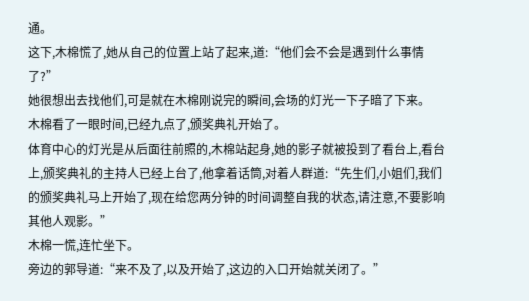通。
这下,木棉慌了,她从自己的位置上站了起来,道:“他们会不会是遇到什么事情了?”
她很想出去找他们,可是就在木棉刚说完的瞬间,会场的灯光一下子暗了下来。
木棉看了一眼时间,已经九点了,颁奖典礼开始了。
体育中心的灯光是从后面往前照的,木棉站起身,她的影子就被投到了看台上,看台上,颁奖典礼的主持人已经上台了,他拿着话筒,对着人群道:“先生们,小姐们,我们的颁奖典礼马上开始了,现在给您两分钟的时间调整自我的状态,请注意,不要影响其他人观影。”
木棉一慌,连忙坐下。
旁边的郭导道:“来不及了,以及开始了,这边的入口开始就关闭了。”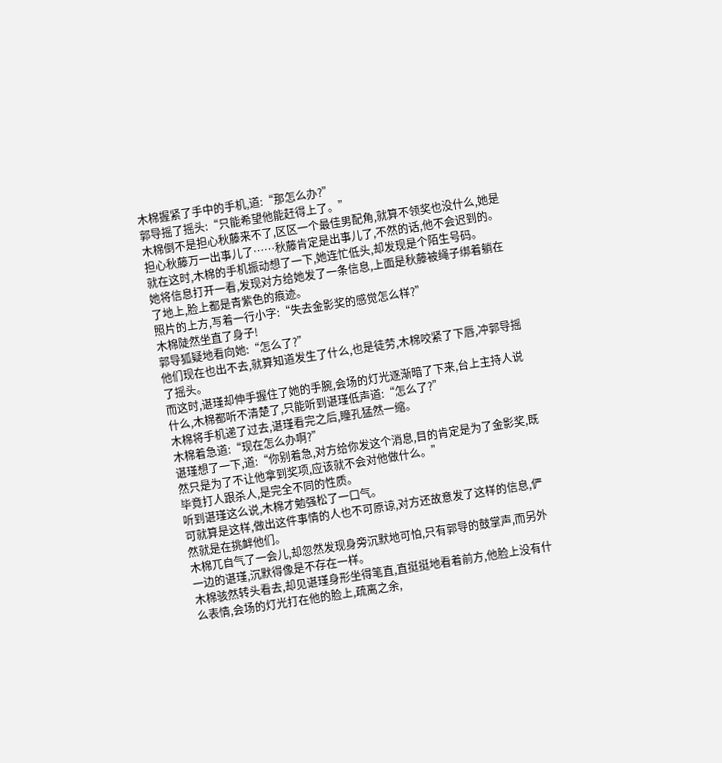木棉握紧了手中的手机,道:“那怎么办?”
郭导摇了摇头:“只能希望他能赶得上了。”
木棉倒不是担心秋藤来不了,区区一个最佳男配角,就算不领奖也没什么,她是担心秋藤万一出事儿了……秋藤肯定是出事儿了,不然的话,他不会迟到的。
就在这时,木棉的手机振动想了一下,她连忙低头,却发现是个陌生号码。
她将信息打开一看,发现对方给她发了一条信息,上面是秋藤被绳子绑着躺在了地上,脸上都是青紫色的痕迹。
照片的上方,写着一行小字:“失去金影奖的感觉怎么样?”
木棉陡然坐直了身子!
郭导狐疑地看向她:“怎么了?”
他们现在也出不去,就算知道发生了什么,也是徒劳,木棉咬紧了下唇,冲郭导摇了摇头。
而这时,谌瑾却伸手握住了她的手腕,会场的灯光逐渐暗了下来,台上主持人说什么,木棉都听不清楚了,只能听到谌瑾低声道:“怎么了?”
木棉将手机递了过去,谌瑾看完之后,瞳孔猛然一缩。
木棉着急道:“现在怎么办啊?”
谌瑾想了一下,道:“你别着急,对方给你发这个消息,目的肯定是为了金影奖,既然只是为了不让他拿到奖项,应该就不会对他做什么。”
毕竟打人跟杀人,是完全不同的性质。
听到谌瑾这么说,木棉才勉强松了一口气。
可就算是这样,做出这件事情的人也不可原谅,对方还故意发了这样的信息,俨然就是在挑衅他们。
木棉兀自气了一会儿,却忽然发现身旁沉默地可怕,只有郭导的鼓掌声,而另外一边的谌瑾,沉默得像是不存在一样。
木棉骇然转头看去,却见谌瑾身形坐得笔直,直挺挺地看着前方,他脸上没有什么表情,会场的灯光打在他的脸上,疏离之余,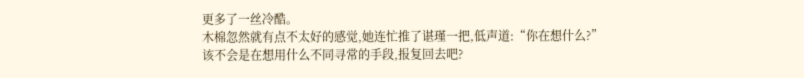更多了一丝冷酷。
木棉忽然就有点不太好的感觉,她连忙推了谌瑾一把,低声道:“你在想什么?”
该不会是在想用什么不同寻常的手段,报复回去吧?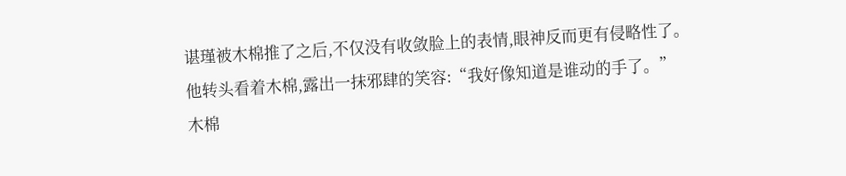谌瑾被木棉推了之后,不仅没有收敛脸上的表情,眼神反而更有侵略性了。
他转头看着木棉,露出一抹邪肆的笑容:“我好像知道是谁动的手了。”
木棉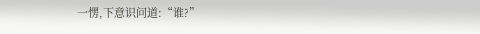一愣,下意识问道:“谁?”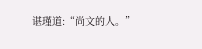谌瑾道:“尚文的人。”